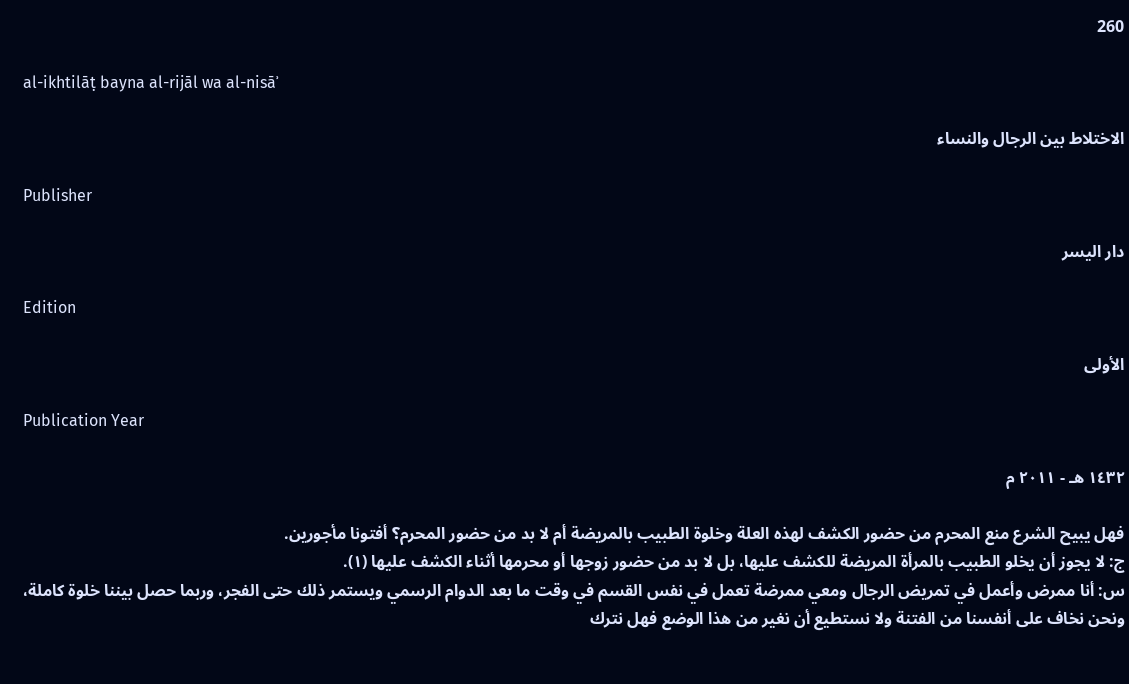260

al-ikhtilāṭ bayna al-rijāl wa al-nisāʾ

الاختلاط بين الرجال والنساء

Publisher

دار اليسر

Edition

الأولى

Publication Year

١٤٣٢ هـ - ٢٠١١ م

فهل يبيح الشرع منع المحرم من حضور الكشف لهذه العلة وخلوة الطبيب بالمريضة أم لا بد من حضور المحرم؟ أفتونا مأجورين.
ج: لا يجوز أن يخلو الطبيب بالمرأة المريضة للكشف عليها، بل لا بد من حضور زوجها أو محرمها أثناء الكشف عليها (١).
س: أنا ممرض وأعمل في تمريض الرجال ومعي ممرضة تعمل في نفس القسم في وقت ما بعد الدوام الرسمي ويستمر ذلك حتى الفجر، وربما حصل بيننا خلوة كاملة، ونحن نخاف على أنفسنا من الفتنة ولا نستطيع أن نغير من هذا الوضع فهل نترك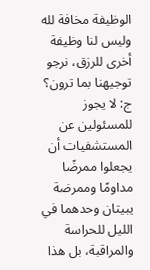الوظيفة مخافة لله وليس لنا وظيفة أخرى للرزق، نرجو توجيهنا بما ترون؟
ج: لا يجوز للمسئولين عن المستشفيات أن يجعلوا ممرضًا مداومًا وممرضة يبيتان وحدهما في الليل للحراسة والمراقبة، بل هذا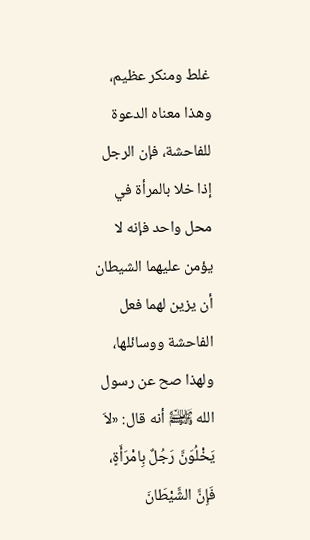غلط ومنكر عظيم، وهذا معناه الدعوة للفاحشة، فإن الرجل إذا خلا بالمرأة في محل واحد فإنه لا يؤمن عليهما الشيطان أن يزين لهما فعل الفاحشة ووسائلها، ولهذا صح عن رسول الله ﵌ أنه قال: «لاَ يَخْلُوَنَّ رَجُلٌ بِامْرَأَةٍ، فَإِنَّ الشَّيْطَانَ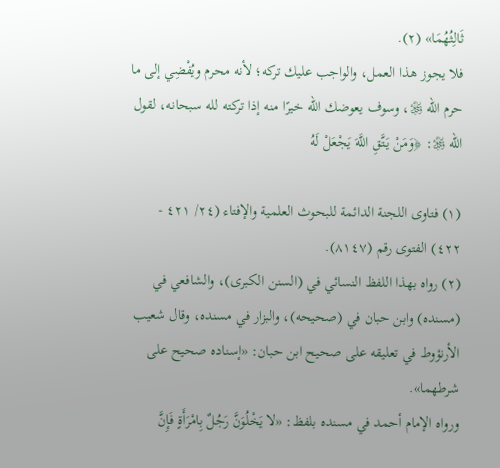ثَالِثُهُمَا» (٢).
فلا يجوز هذا العمل، والواجب عليك تركه؛ لأنه محرم ويُفْضِي إلى ما حرم الله ﷿، وسوف يعوضك الله خيرًا منه إذا تركته لله سبحانه، لقول الله ﷿: ﴿وَمَنْ يَتَّقِ اللَّهَ يَجْعَلْ لَهُ

(١) فتاوى اللجنة الدائمة للبحوث العلمية والإفتاء (٢٤/ ٤٢١ - ٤٢٢) الفتوى رقم (٨١٤٧).
(٢) رواه بهذا اللفظ النسائي في (السنن الكبرى)، والشافعي في (مسنده) وابن حبان في (صحيحه)، والبزار في مسنده، وقال شعيب الأرنؤوط في تعليقه على صحيح ابن حبان: «إسناده صحيح على شرطهما».
ورواه الإمام أحمد في مسنده بلفظ: «لا يَخْلُوَنَّ رَجُلٌ بِامْرَأَةٍ فَإِنَّ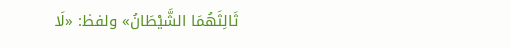ثَالِثَهُمَا الشَّيْطَانُ» ولفظ: «لَا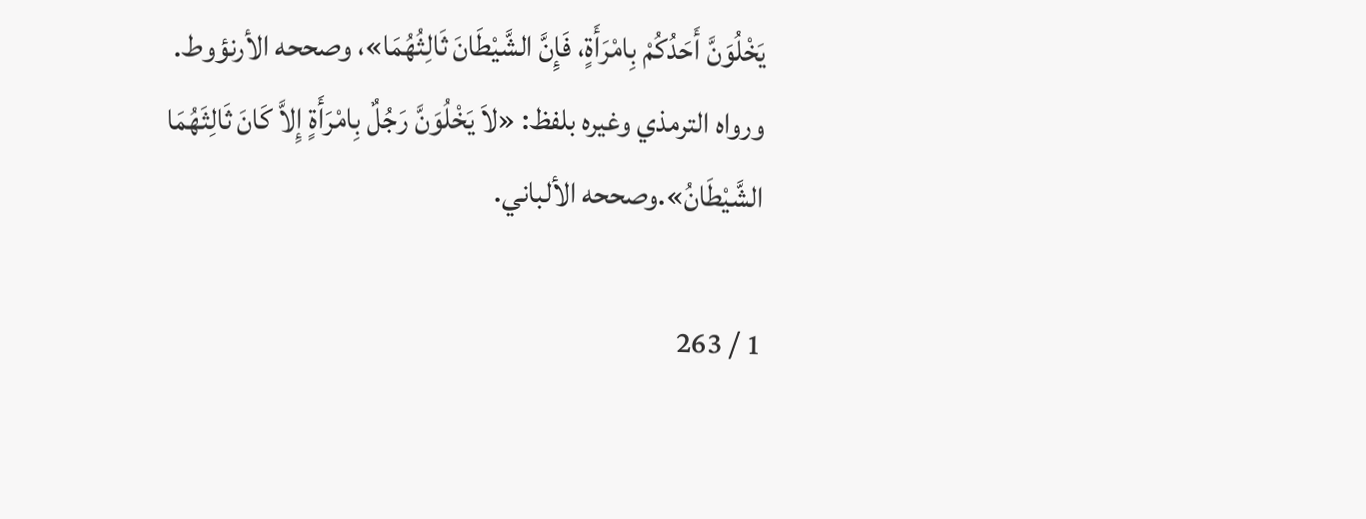يَخْلُوَنَّ أَحَدُكُمْ بِامْرَأَةٍ، فَإِنَّ الشَّيْطَانَ ثَالِثُهُمَا»، وصححه الأرنؤوط.
ورواه الترمذي وغيره بلفظ: «لاَ يَخْلُوَنَّ رَجُلٌ بِامْرَأَةٍ إِلاَّ كَانَ ثَالِثَهُمَا الشَّيْطَانُ».وصححه الألباني.

1 / 263